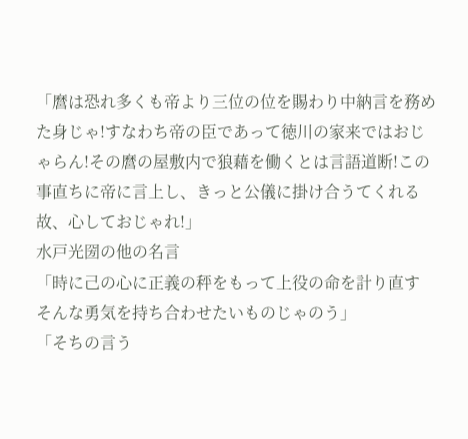「麿は恐れ多くも帝より三位の位を賜わり中納言を務めた身じゃ!すなわち帝の臣であって徳川の家来ではおじゃらん!その麿の屋敷内で狼藉を働くとは言語道断!この事直ちに帝に言上し、きっと公儀に掛け合うてくれる故、心しておじゃれ!」
水戸光圀の他の名言
「時に己の心に正義の秤をもって上役の命を計り直す そんな勇気を持ち合わせたいものじゃのう」
「そちの言う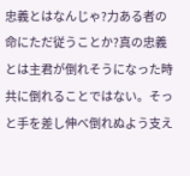忠義とはなんじゃ?力ある者の命にただ従うことか?真の忠義とは主君が倒れそうになった時共に倒れることではない。そっと手を差し伸べ倒れぬよう支え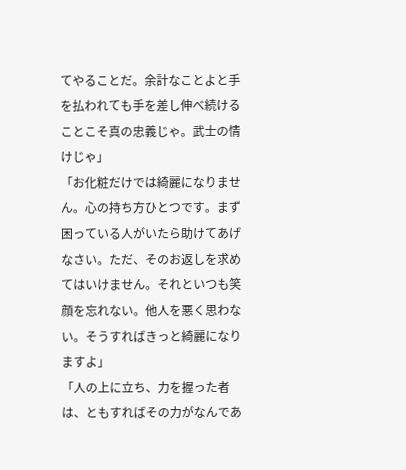てやることだ。余計なことよと手を払われても手を差し伸べ続けることこそ真の忠義じゃ。武士の情けじゃ」
「お化粧だけでは綺麗になりません。心の持ち方ひとつです。まず困っている人がいたら助けてあげなさい。ただ、そのお返しを求めてはいけません。それといつも笑顔を忘れない。他人を悪く思わない。そうすればきっと綺麗になりますよ」
「人の上に立ち、力を握った者は、ともすればその力がなんであ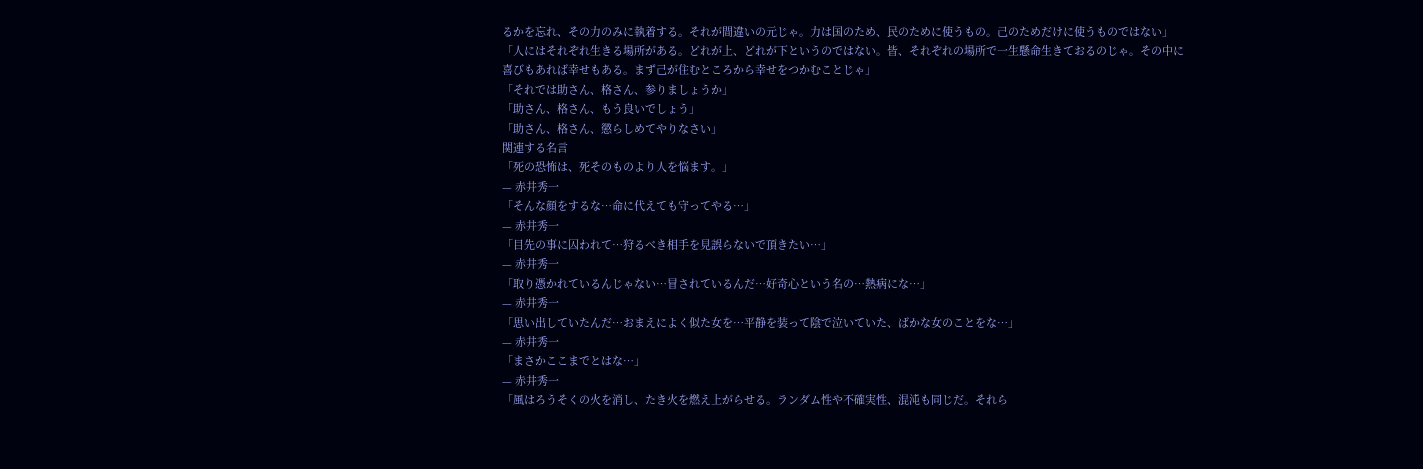るかを忘れ、その力のみに執着する。それが間違いの元じゃ。力は国のため、民のために使うもの。己のためだけに使うものではない」
「人にはそれぞれ生きる場所がある。どれが上、どれが下というのではない。皆、それぞれの場所で一生懸命生きておるのじゃ。その中に喜びもあれば幸せもある。まず己が住むところから幸せをつかむことじゃ」
「それでは助さん、格さん、参りましょうか」
「助さん、格さん、もう良いでしょう」
「助さん、格さん、懲らしめてやりなさい」
関連する名言
「死の恐怖は、死そのものより人を悩ます。」
— 赤井秀一
「そんな顔をするな…命に代えても守ってやる…」
— 赤井秀一
「目先の事に囚われて…狩るべき相手を見誤らないで頂きたい…」
— 赤井秀一
「取り憑かれているんじゃない…冒されているんだ…好奇心という名の…熱病にな…」
— 赤井秀一
「思い出していたんだ…おまえによく似た女を…平静を装って陰で泣いていた、ばかな女のことをな…」
— 赤井秀一
「まさかここまでとはな…」
— 赤井秀一
「風はろうそくの火を消し、たき火を燃え上がらせる。ランダム性や不確実性、混沌も同じだ。それら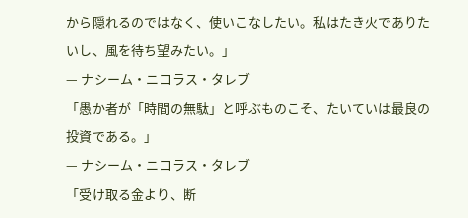から隠れるのではなく、使いこなしたい。私はたき火でありたいし、風を待ち望みたい。」
— ナシーム・ニコラス・タレブ
「愚か者が「時間の無駄」と呼ぶものこそ、たいていは最良の投資である。」
— ナシーム・ニコラス・タレブ
「受け取る金より、断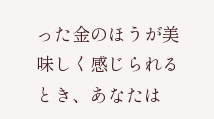った金のほうが美味しく感じられるとき、あなたは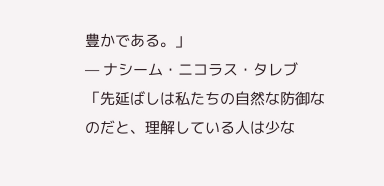豊かである。」
— ナシーム・ニコラス・タレブ
「先延ばしは私たちの自然な防御なのだと、理解している人は少な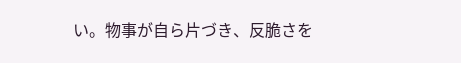い。物事が自ら片づき、反脆さを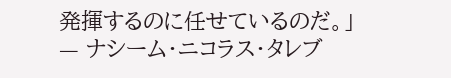発揮するのに任せているのだ。」
— ナシーム・ニコラス・タレブ